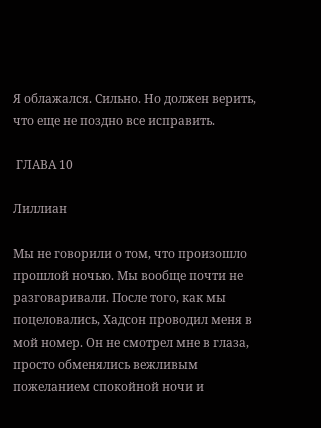Я облажался. Сильно. Но должен верить, что еще не поздно все исправить.

 ГЛАВА 10

Лиллиан

Мы не говорили о том, что произошло прошлой ночью. Мы вообще почти не разговаривали. После того, как мы поцеловались, Хадсон проводил меня в мой номер. Он не смотрел мне в глаза, просто обменялись вежливым пожеланием спокойной ночи и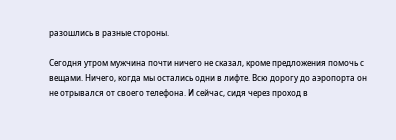разошлись в разные стороны.

Сегодня утром мужчина почти ничего не сказал, кроме предложения помочь с вещами. Ничего, когда мы остались одни в лифте. Всю дорогу до аэропорта он не отрывался от своего телефона. И сейчас, сидя через проход в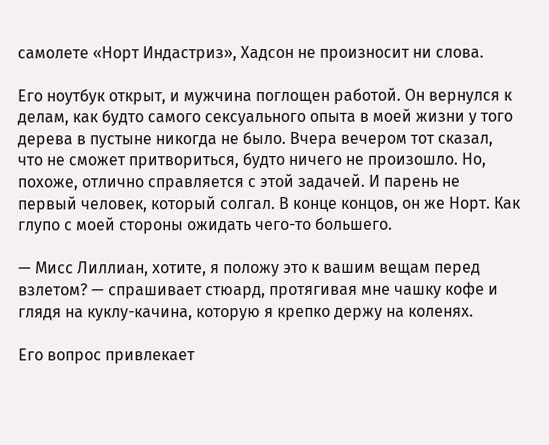самолете «Норт Индастриз», Хадсон не произносит ни слова.

Его ноутбук открыт, и мужчина поглощен работой. Он вернулся к делам, как будто самого сексуального опыта в моей жизни у того дерева в пустыне никогда не было. Вчера вечером тот сказал, что не сможет притвориться, будто ничего не произошло. Но, похоже, отлично справляется с этой задачей. И парень не первый человек, который солгал. В конце концов, он же Норт. Как глупо с моей стороны ожидать чего-то большего.

— Мисс Лиллиан, хотите, я положу это к вашим вещам перед взлетом? — спрашивает стюард, протягивая мне чашку кофе и глядя на куклу-качина, которую я крепко держу на коленях.

Его вопрос привлекает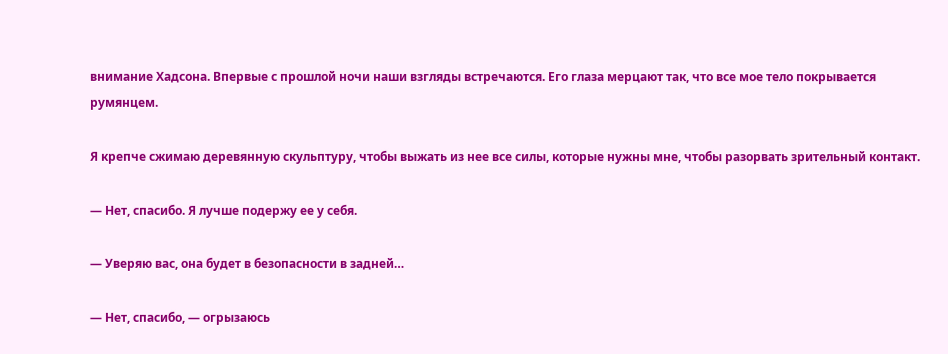внимание Хадсона. Впервые с прошлой ночи наши взгляды встречаются. Его глаза мерцают так, что все мое тело покрывается румянцем.

Я крепче сжимаю деревянную скульптуру, чтобы выжать из нее все силы, которые нужны мне, чтобы разорвать зрительный контакт.

— Нет, спасибо. Я лучше подержу ее у себя.

— Уверяю вас, она будет в безопасности в задней…

— Нет, спасибо, — огрызаюсь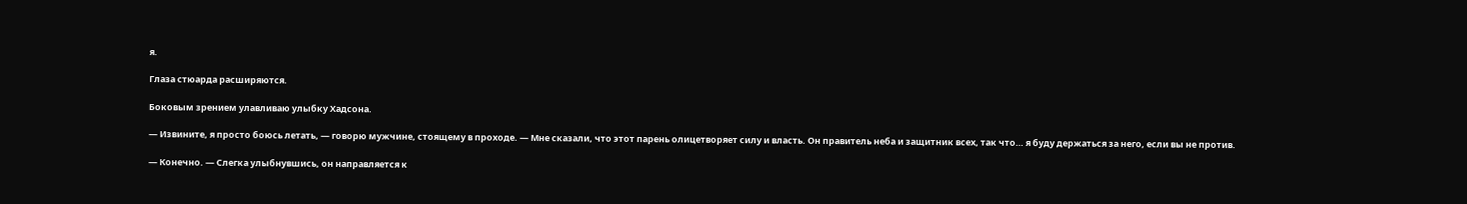я.

Глаза стюарда расширяются.

Боковым зрением улавливаю улыбку Хадсона.

— Извините, я просто боюсь летать, — говорю мужчине, стоящему в проходе. — Мне сказали, что этот парень олицетворяет силу и власть. Он правитель неба и защитник всех, так что… я буду держаться за него, если вы не против.

— Конечно. — Слегка улыбнувшись, он направляется к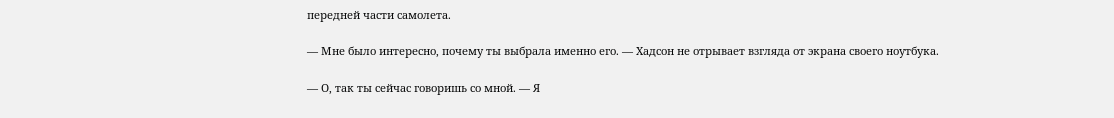передней части самолета.

— Мне было интересно, почему ты выбрала именно его. — Хадсон не отрывает взгляда от экрана своего ноутбука.

— О, так ты сейчас говоришь со мной. — Я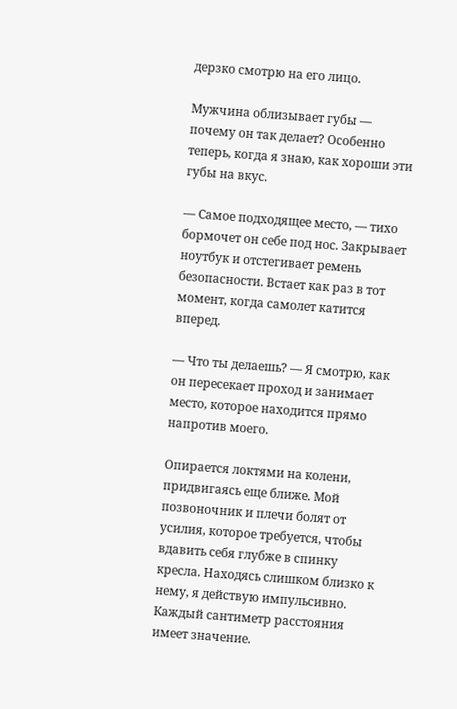дерзко смотрю на его лицо.

Мужчина облизывает губы — почему он так делает? Особенно теперь, когда я знаю, как хороши эти губы на вкус.

— Самое подходящее место, — тихо бормочет он себе под нос. Закрывает ноутбук и отстегивает ремень безопасности. Встает как раз в тот момент, когда самолет катится вперед.

— Что ты делаешь? — Я смотрю, как он пересекает проход и занимает место, которое находится прямо напротив моего.

Опирается локтями на колени, придвигаясь еще ближе. Мой позвоночник и плечи болят от усилия, которое требуется, чтобы вдавить себя глубже в спинку кресла. Находясь слишком близко к нему, я действую импульсивно. Каждый сантиметр расстояния имеет значение.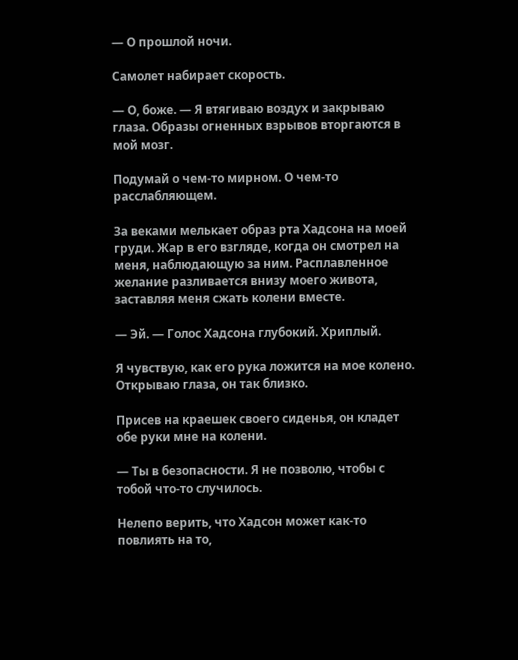— О прошлой ночи.

Самолет набирает скорость.

— О, боже. — Я втягиваю воздух и закрываю глаза. Образы огненных взрывов вторгаются в мой мозг.

Подумай о чем-то мирном. О чем-то расслабляющем.

За веками мелькает образ рта Хадсона на моей груди. Жар в его взгляде, когда он смотрел на меня, наблюдающую за ним. Расплавленное желание разливается внизу моего живота, заставляя меня сжать колени вместе.

— Эй. — Голос Хадсона глубокий. Хриплый.

Я чувствую, как его рука ложится на мое колено. Открываю глаза, он так близко.

Присев на краешек своего сиденья, он кладет обе руки мне на колени.

— Ты в безопасности. Я не позволю, чтобы с тобой что-то случилось.

Нелепо верить, что Хадсон может как-то повлиять на то,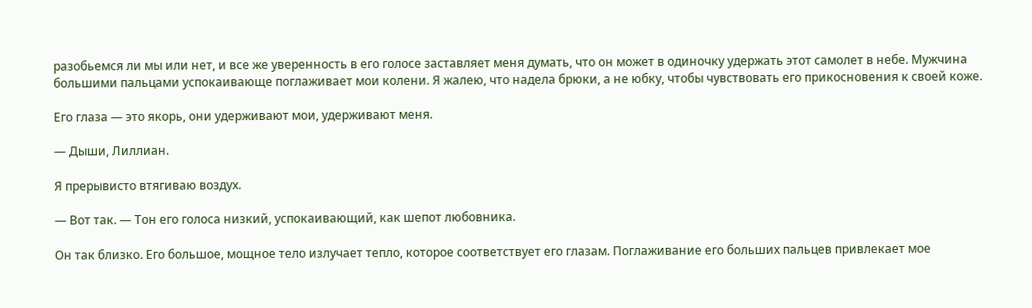разобьемся ли мы или нет, и все же уверенность в его голосе заставляет меня думать, что он может в одиночку удержать этот самолет в небе. Мужчина большими пальцами успокаивающе поглаживает мои колени. Я жалею, что надела брюки, а не юбку, чтобы чувствовать его прикосновения к своей коже.

Его глаза — это якорь, они удерживают мои, удерживают меня.

— Дыши, Лиллиан.

Я прерывисто втягиваю воздух.

— Вот так. — Тон его голоса низкий, успокаивающий, как шепот любовника.

Он так близко. Его большое, мощное тело излучает тепло, которое соответствует его глазам. Поглаживание его больших пальцев привлекает мое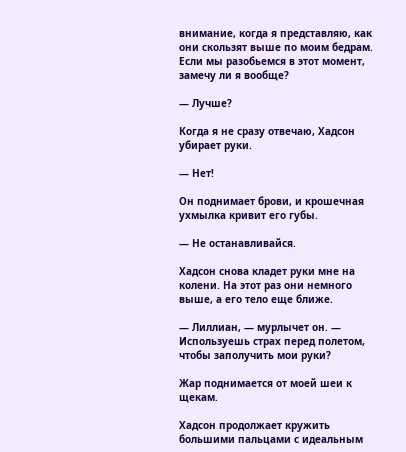внимание, когда я представляю, как они скользят выше по моим бедрам. Если мы разобьемся в этот момент, замечу ли я вообще?

— Лучше?

Когда я не сразу отвечаю, Хадсон убирает руки.

— Нет!

Он поднимает брови, и крошечная ухмылка кривит его губы.

— Не останавливайся.

Хадсон снова кладет руки мне на колени. На этот раз они немного выше, а его тело еще ближе.

— Лиллиан, — мурлычет он. — Используешь страх перед полетом, чтобы заполучить мои руки?

Жар поднимается от моей шеи к щекам.

Хадсон продолжает кружить большими пальцами с идеальным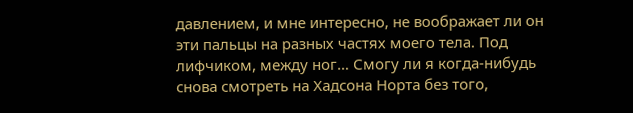давлением, и мне интересно, не воображает ли он эти пальцы на разных частях моего тела. Под лифчиком, между ног… Смогу ли я когда-нибудь снова смотреть на Хадсона Норта без того,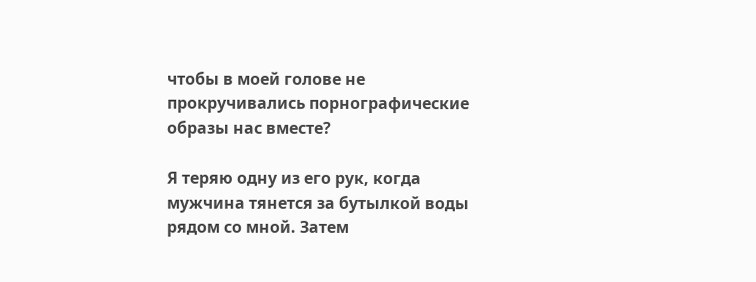чтобы в моей голове не прокручивались порнографические образы нас вместе?

Я теряю одну из его рук, когда мужчина тянется за бутылкой воды рядом со мной. Затем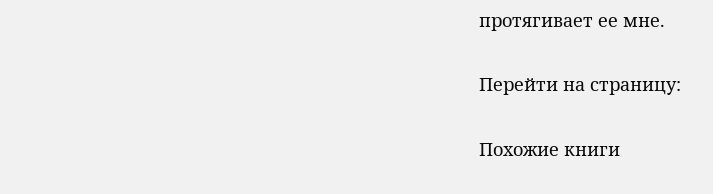протягивает ее мне.

Перейти на страницу:

Похожие книги